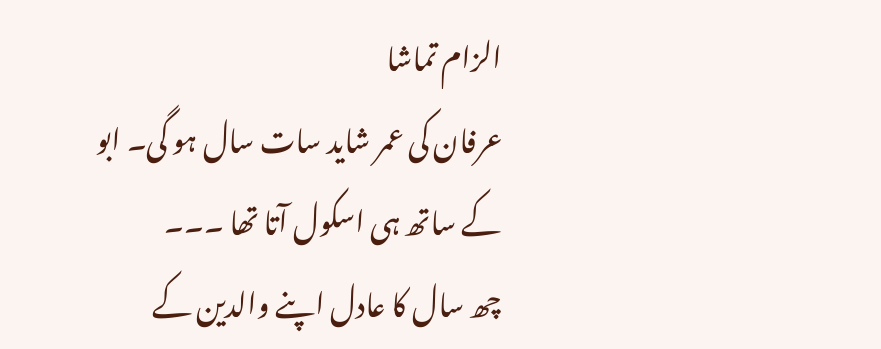الزام تماشا
عرفان کی عمر شاید سات سال ہو گی۔ ابو کے ساتھ ہی اسکول آتا تھا ۔۔۔
چھ سال کا عادل اپنے والدین کے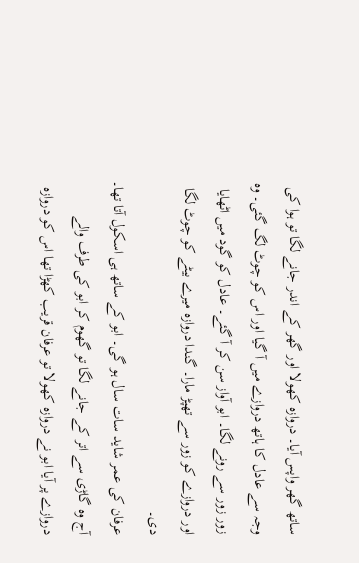ساتھ گھر واپس آیا۔ دروازہ کھولا اور گھر کے اندر جانے لگا تو ہوا کی وجہ سے عادل کا ہاتھ دروازے میں آ گیا اور اس کو چوٹ لگ گئی۔ وہ زور زور سے رونے لگا۔ ابو آواز سن کر آ گئے۔ عادل کو گود میں اٹھایا اور دروازے کو زور سے تھپڑ مارا۔ گندا دروازہ میرے بیٹے کو چوٹ لگا دی۔
عرفان کی عمر شاید سات سال ہو گی۔ ابو کے ساتھ ہی اسکول آتا تھا۔ آج وہ گاڑی سے اتر کے جانے لگا تو گھوم کر ابو کی طرف والے دروازے پر آیا ابو نے دروازہ کھولا تو عرفان قریب کھڑا تھا اس کو دروازہ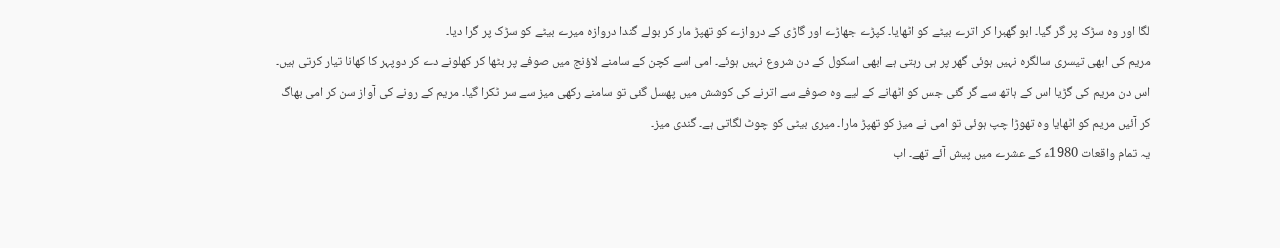لگا اور وہ سڑک پر گر گیا۔ ابو گھبرا کر اترے بیٹے کو اٹھایا۔ کپڑے جھاڑے اور گاڑی کے دروازے کو تھپڑ مار کر بولے گندا دروازہ میرے بیٹے کو سڑک پر گرا دیا۔
مریم کی ابھی تیسری سالگرہ نہیں ہوئی گھر پر ہی رہتی ہے ابھی اسکول کے دن شروع نہیں ہوئے۔ امی اسے کچن کے سامنے لاؤنج میں صوفے پر بٹھا کر کھلونے دے کر دوپہر کا کھانا تیار کرتی ہیں۔ اس دن مریم کی گڑیا اس کے ہاتھ سے گر گئی جس کو اٹھانے کے لیے وہ صوفے سے اترنے کی کوشش میں پھسل گئی تو سامنے رکھی میز سے سر ٹکرا گیا۔ مریم کے رونے کی آواز سن کر امی بھاگ کر آئیں مریم کو اٹھایا وہ تھوڑا چپ ہوئی تو امی نے میز کو تھپڑ مارا۔ میری بیٹی کو چوٹ لگاتی ہے۔ گندی میز۔
یہ تمام واقعات 1980ء کے عشرے میں پیش آئے تھے۔ اب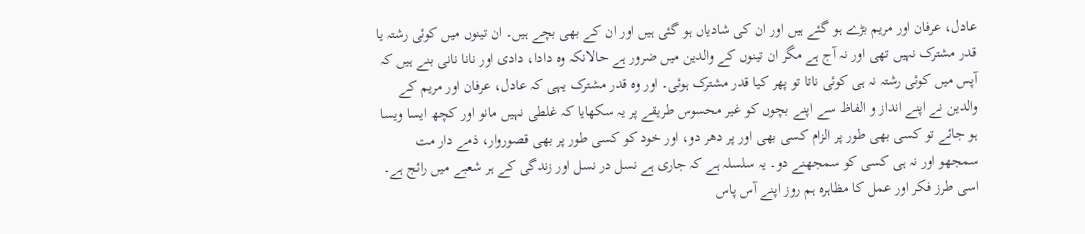عادل، عرفان اور مریم بڑے ہو گئے ہیں اور ان کی شادیاں ہو گئی ہیں اور ان کے بھی بچے ہیں۔ ان تینوں میں کوئی رشتہ یا قدر مشترک نہیں تھی اور نہ آج ہے مگر ان تینوں کے والدین میں ضرور ہے حالانکہ وہ دادا، دادی اور نانا نانی بنے ہیں کہ آپس میں کوئی رشتہ نہ ہی کوئی ناتا تو پھر کیا قدر مشترک ہوئی۔ اور وہ قدر مشترک یہی کہ عادل، عرفان اور مریم کے والدین نے اپنے انداز و الفاظ سے اپنے بچوں کو غیر محسوس طریقے پر یہ سکھایا کہ غلطی نہیں مانو اور کچھ ایسا ویسا ہو جائے تو کسی بھی طور پر الزام کسی بھی اور پر دھر دو، اور خود کو کسی طور پر بھی قصوروار، ذمے دار مت سمجھو اور نہ ہی کسی کو سمجھنے دو۔ یہ سلسلہ ہے کہ جاری ہے نسل در نسل اور زندگی کے ہر شعبے میں رائج ہے۔ اسی طرز فکر اور عمل کا مظاہرہ ہم روز اپنے آس پاس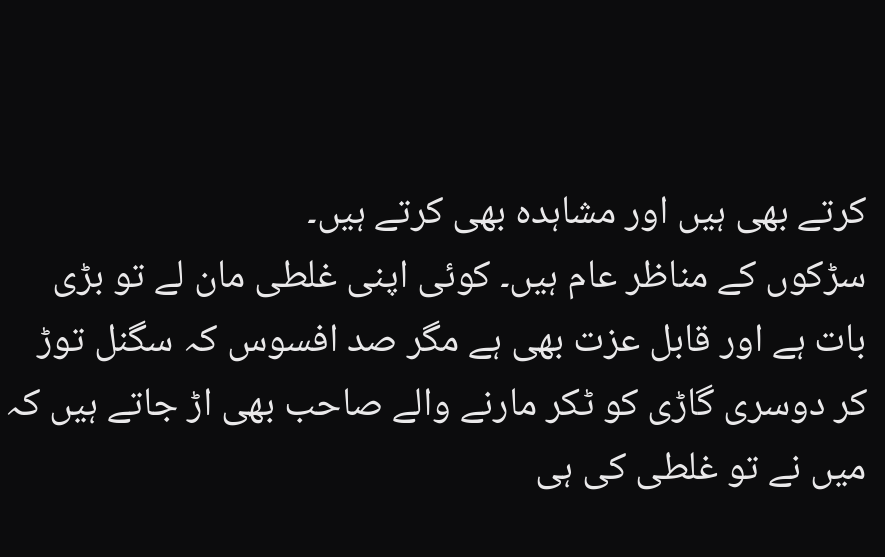کرتے بھی ہیں اور مشاہدہ بھی کرتے ہیں۔
سڑکوں کے مناظر عام ہیں۔ کوئی اپنی غلطی مان لے تو بڑی بات ہے اور قابل عزت بھی ہے مگر صد افسوس کہ سگنل توڑ کر دوسری گاڑی کو ٹکر مارنے والے صاحب بھی اڑ جاتے ہیں کہ میں نے تو غلطی کی ہی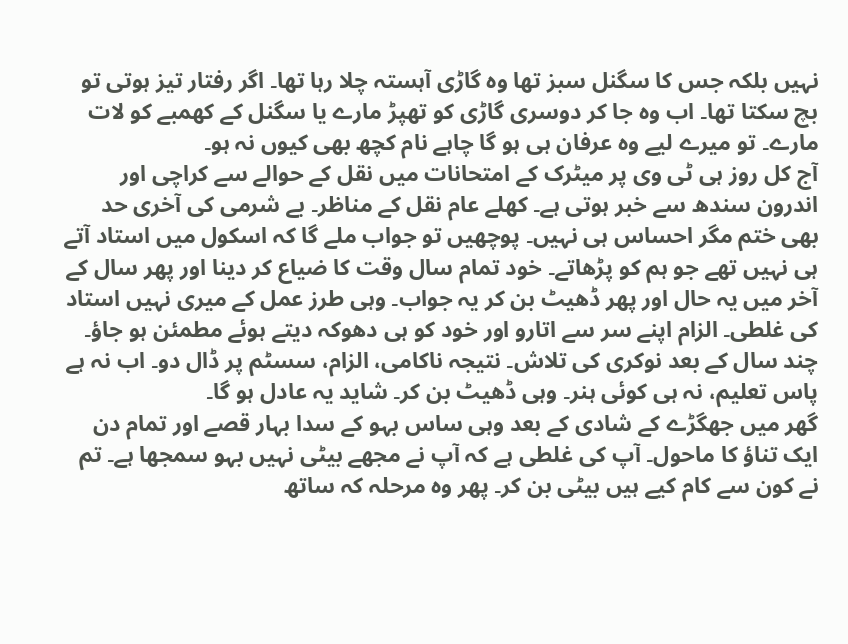نہیں بلکہ جس کا سگنل سبز تھا وہ گاڑی آہستہ چلا رہا تھا۔ اگر رفتار تیز ہوتی تو بچ سکتا تھا۔ اب وہ جا کر دوسری گاڑی کو تھپڑ مارے یا سگنل کے کھمبے کو لات مارے۔ تو میرے لیے وہ عرفان ہی ہو گا چاہے نام کچھ بھی کیوں نہ ہو۔
آج کل روز ہی ٹی وی پر میٹرک کے امتحانات میں نقل کے حوالے سے کراچی اور اندرون سندھ سے خبر ہوتی ہے۔ کھلے عام نقل کے مناظر۔ بے شرمی کی آخری حد بھی ختم مگر احساس ہی نہیں۔ پوچھیں تو جواب ملے گا کہ اسکول میں استاد آتے ہی نہیں تھے جو ہم کو پڑھاتے۔ خود تمام سال وقت کا ضیاع کر دینا اور پھر سال کے آخر میں یہ حال اور پھر ڈھیٹ بن کر یہ جواب۔ وہی طرز عمل کے میری نہیں استاد کی غلطی۔ الزام اپنے سر سے اتارو اور خود کو ہی دھوکہ دیتے ہوئے مطمئن ہو جاؤ۔ چند سال کے بعد نوکری کی تلاش۔ نتیجہ ناکامی، الزام، سسٹم پر ڈال دو۔ اب نہ ہے پاس تعلیم، نہ ہی کوئی ہنر۔ وہی ڈھیٹ بن کر۔ شاید یہ عادل ہو گا۔
گھر میں جھگڑے کے شادی کے بعد وہی ساس بہو کے سدا بہار قصے اور تمام دن ایک تناؤ کا ماحول۔ آپ کی غلطی ہے کہ آپ نے مجھے بیٹی نہیں بہو سمجھا ہے۔ تم نے کون سے کام کیے ہیں بیٹی بن کر۔ پھر وہ مرحلہ کہ ساتھ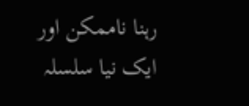رہنا ناممکن اور ایک نیا سلسلہ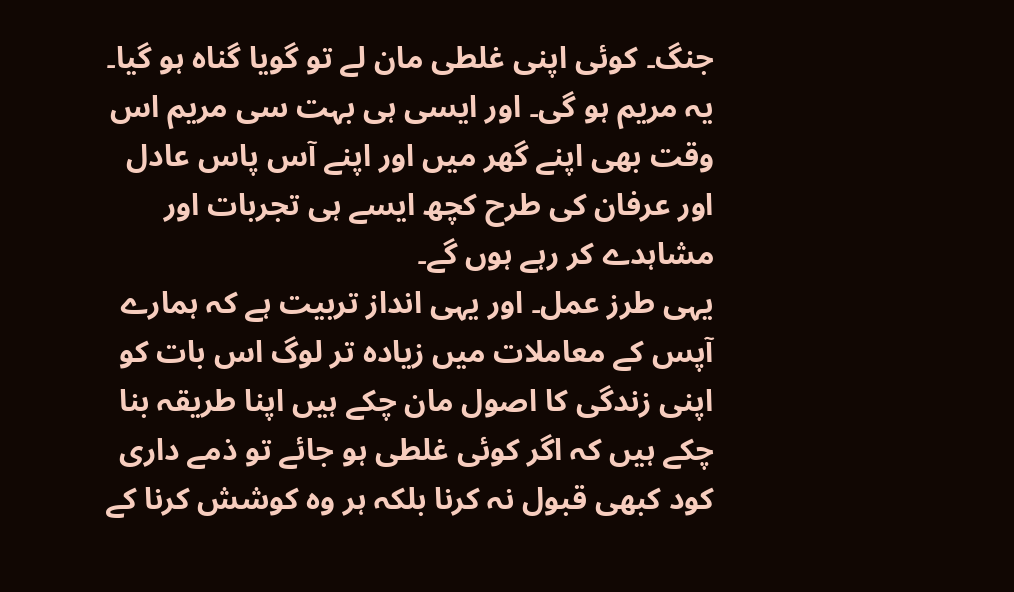جنگ۔ کوئی اپنی غلطی مان لے تو گویا گناہ ہو گیا۔ یہ مریم ہو گی۔ اور ایسی ہی بہت سی مریم اس وقت بھی اپنے گھر میں اور اپنے آس پاس عادل اور عرفان کی طرح کچھ ایسے ہی تجربات اور مشاہدے کر رہے ہوں گے۔
یہی طرز عمل۔ اور یہی انداز تربیت ہے کہ ہمارے آپس کے معاملات میں زیادہ تر لوگ اس بات کو اپنی زندگی کا اصول مان چکے ہیں اپنا طریقہ بنا چکے ہیں کہ اگر کوئی غلطی ہو جائے تو ذمے داری کود کبھی قبول نہ کرنا بلکہ ہر وہ کوشش کرنا کے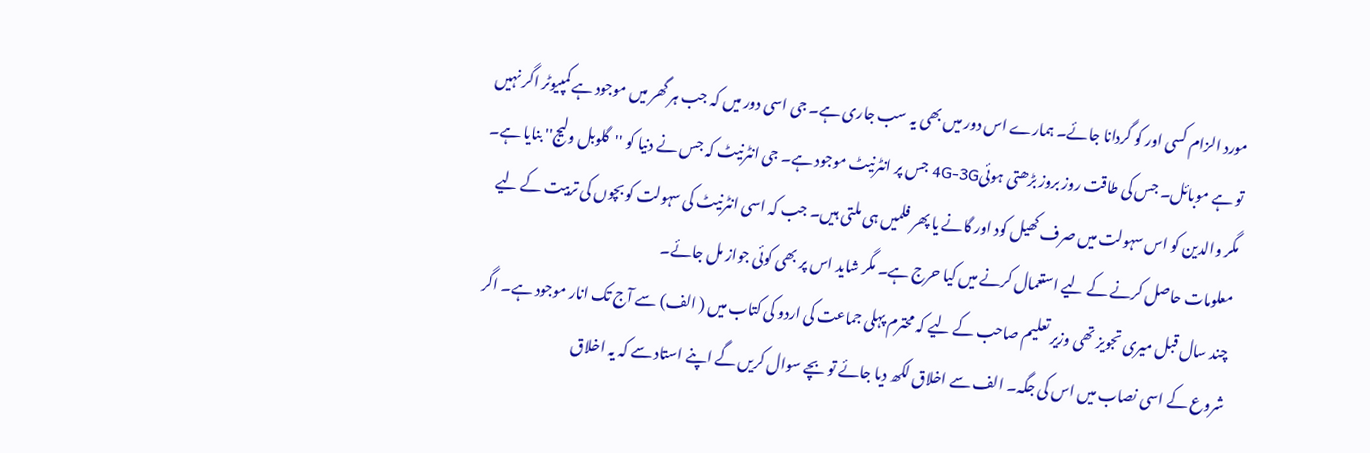مورد الزام کسی اور کو گردانا جائے۔ ہمارے اس دور میں بھی یہ سب جاری ہے۔ جی اسی دور میں کہ جب ہر گھر میں موجود ہے کمپیوٹر اگر نہیں تو ہے موبائل۔ جس کی طاقت روز بروز بڑھتی ہوئی4G-3G جس پر انٹرنیٹ موجود ہے۔ جی انٹرنیٹ کہ جس نے دنیا کو ''گلوبل ولیج'' بنایا ہے۔ مگر والدین کو اس سہولت میں صرف کھیل کود اور گانے یا پھر فلمیں ہی ملتی ہیں۔ جب کہ اسی انٹرنیٹ کی سہولت کو بچوں کی تربیت کے لیے معلومات حاصل کرنے کے لیے استعمال کرنے میں کیا حرج ہے۔ مگر شاید اس پر بھی کوئی جواز مل جائے۔
چند سال قبل میری تجویز تھی وزیر تعلیم صاحب کے لیے کہ محترم پہلی جماعت کی اردو کی کتاب میں ( الف) سے آج تک انار موجود ہے۔ اگر شروع کے اسی نصاب میں اس کی جگہ۔ الف سے اخلاق لکھ دیا جائے تو بچے سوال کریں گے اپنے استاد سے کہ یہ اخلاق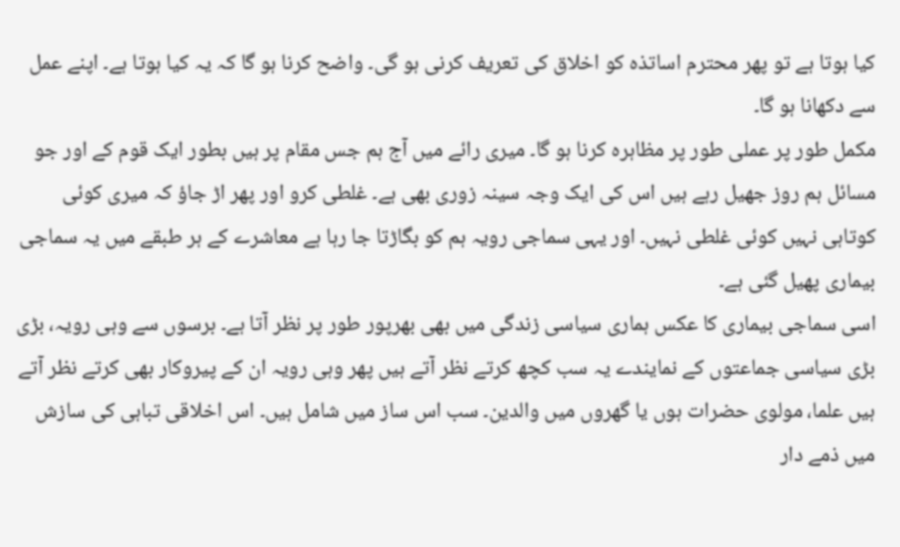کیا ہوتا ہے تو پھر محترم اساتذہ کو اخلاق کی تعریف کرنی ہو گی۔ واضح کرنا ہو گا کہ یہ کیا ہوتا ہے۔ اپنے عمل سے دکھانا ہو گا۔
مکمل طور پر عملی طور پر مظاہرہ کرنا ہو گا۔ میری رائے میں آج ہم جس مقام پر ہیں بطور ایک قوم کے اور جو مسائل ہم روز جھیل رہے ہیں اس کی ایک وجہ سینہ زوری بھی ہے۔ غلطی کرو اور پھر اڑ جاؤ کہ میری کوئی کوتاہی نہیں کوئی غلطی نہیں۔ اور یہی سماجی رویہ ہم کو بگاڑتا جا رہا ہے معاشرے کے ہر طبقے میں یہ سماجی بیماری پھیل گئی ہے۔
اسی سماجی بیماری کا عکس ہماری سیاسی زندگی میں بھی بھرپور طور پر نظر آتا ہے۔ برسوں سے وہی رویہ، بڑی بڑی سیاسی جماعتوں کے نمایندے یہ سب کچھ کرتے نظر آتے ہیں پھر وہی رویہ ان کے پیروکار بھی کرتے نظر آتے ہیں علما، مولوی حضرات ہوں یا گھروں میں والدین۔ سب اس ساز میں شامل ہیں۔ اس اخلاقی تباہی کی سازش میں ذمے دار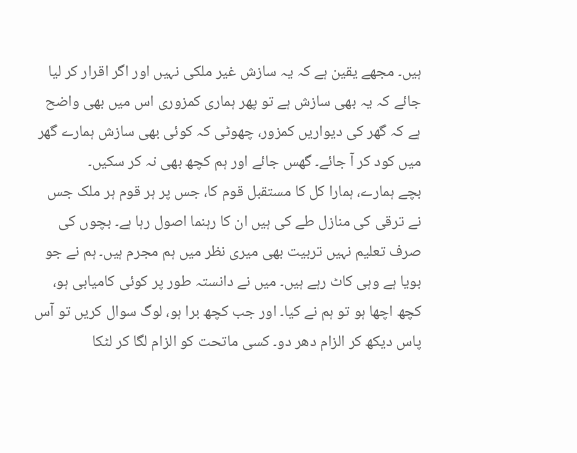ہیں۔ مجھے یقین ہے کہ یہ سازش غیر ملکی نہیں اور اگر اقرار کر لیا جائے کہ یہ بھی سازش ہے تو پھر ہماری کمزوری اس میں بھی واضح ہے کہ گھر کی دیواریں کمزور، چھوٹی کہ کوئی بھی سازش ہمارے گھر میں کود کر آ جائے۔ گھس جائے اور ہم کچھ بھی نہ کر سکیں۔
بچے ہمارے، ہمارا کل کا مستقبل قوم کا، جس پر ہر قوم ہر ملک جس نے ترقی کی منازل طے کی ہیں ان کا رہنما اصول رہا ہے۔ بچوں کی صرف تعلیم نہیں تربیت بھی میری نظر میں ہم مجرم ہیں۔ ہم نے جو بویا ہے وہی کاٹ رہے ہیں۔ میں نے دانستہ طور پر کوئی کامیابی ہو، کچھ اچھا ہو تو ہم نے کیا۔ اور جب کچھ برا ہو، لوگ سوال کریں تو آس پاس دیکھ کر الزام دھر دو۔ کسی ماتحت کو الزام لگا کر لٹکا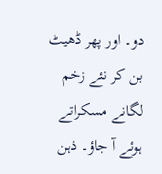دو۔ اور پھر ڈھیٹ بن کر نئے زخم لگانے مسکراتے ہوئے آ جاؤ۔ ذہن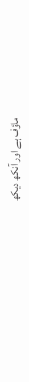ماؤف ہے اور آنکھ دیکھ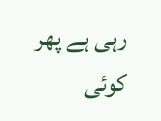رہی ہے پھر کوئی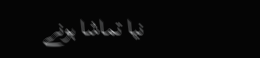نیا تماشا ہونے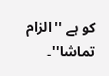کو ہے ''الزام تماشا''۔